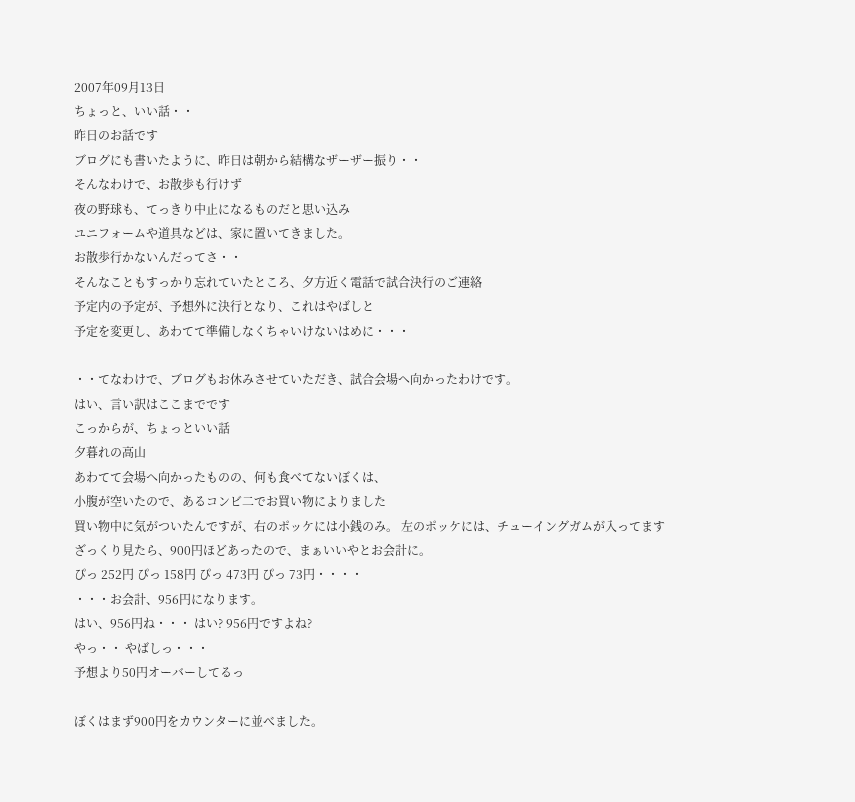2007年09月13日
ちょっと、いい話・・
昨日のお話です
ブログにも書いたように、昨日は朝から結構なザーザー振り・・
そんなわけで、お散歩も行けず
夜の野球も、てっきり中止になるものだと思い込み
ユニフォームや道具などは、家に置いてきました。
お散歩行かないんだってさ・・
そんなこともすっかり忘れていたところ、夕方近く電話で試合決行のご連絡
予定内の予定が、予想外に決行となり、これはやばしと
予定を変更し、あわてて準備しなくちゃいけないはめに・・・

・・てなわけで、ブログもお休みさせていただき、試合会場へ向かったわけです。
はい、言い訳はここまでです
こっからが、ちょっといい話
夕暮れの高山
あわてて会場へ向かったものの、何も食べてないぼくは、
小腹が空いたので、あるコンビ二でお買い物によりました
買い物中に気がついたんですが、右のポッケには小銭のみ。 左のポッケには、チューイングガムが入ってます
ざっくり見たら、900円ほどあったので、まぁいいやとお会計に。
ぴっ 252円 ぴっ 158円 ぴっ 473円 ぴっ 73円・・・・
・・・お会計、956円になります。
はい、956円ね・・・ はい? 956円ですよね?
やっ・・ やばしっ・・・
予想より50円オーバーしてるっ

ぼくはまず900円をカウンターに並べました。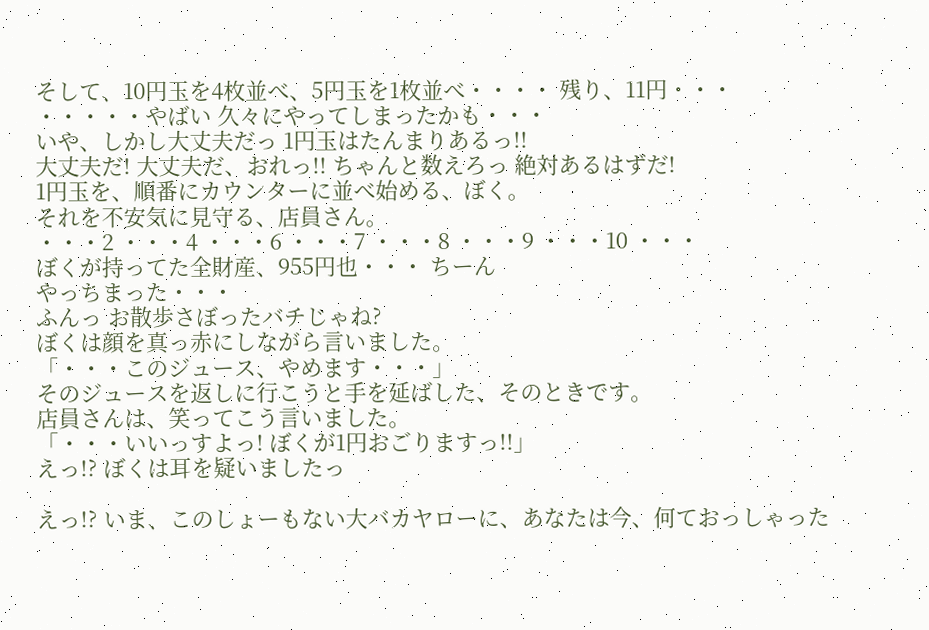そして、10円玉を4枚並べ、5円玉を1枚並べ・・・・ 残り、11円・・・
・・・・・やばい 久々にやってしまったかも・・・
いや、しかし大丈夫だっ 1円玉はたんまりあるっ!!
大丈夫だ! 大丈夫だ、おれっ!! ちゃんと数えろっ 絶対あるはずだ!
1円玉を、順番にカウンターに並べ始める、ぼく。
それを不安気に見守る、店員さん。
・・・2 ・・・4 ・・・6 ・・・7 ・・・8 ・・・9 ・・・10 ・・・
ぼくが持ってた全財産、955円也・・・ ちーん
やっちまった・・・
ふんっ お散歩さぼったバチじゃね?
ぼくは顔を真っ赤にしながら言いました。
「・・・このジュース、やめます・・・」
そのジュースを返しに行こうと手を延ばした、そのときです。
店員さんは、笑ってこう言いました。
「・・・いいっすよっ! ぼくが1円おごりますっ!!」
えっ!? ぼくは耳を疑いましたっ

えっ!? いま、このしょーもない大バカヤローに、あなたは今、何ておっしゃった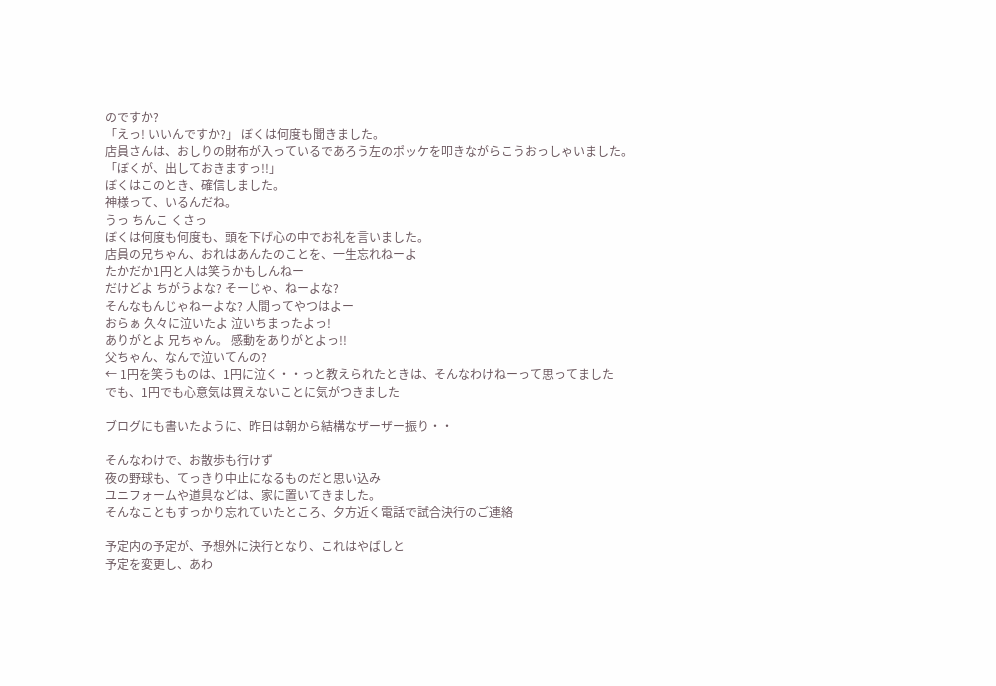のですか?
「えっ! いいんですか?」 ぼくは何度も聞きました。
店員さんは、おしりの財布が入っているであろう左のポッケを叩きながらこうおっしゃいました。
「ぼくが、出しておきますっ!!」
ぼくはこのとき、確信しました。
神様って、いるんだね。
うっ ちんこ くさっ
ぼくは何度も何度も、頭を下げ心の中でお礼を言いました。
店員の兄ちゃん、おれはあんたのことを、一生忘れねーよ
たかだか1円と人は笑うかもしんねー
だけどよ ちがうよな? そーじゃ、ねーよな?
そんなもんじゃねーよな? 人間ってやつはよー
おらぁ 久々に泣いたよ 泣いちまったよっ!
ありがとよ 兄ちゃん。 感動をありがとよっ!!
父ちゃん、なんで泣いてんの?
← 1円を笑うものは、1円に泣く・・っと教えられたときは、そんなわけねーって思ってました
でも、1円でも心意気は買えないことに気がつきました

ブログにも書いたように、昨日は朝から結構なザーザー振り・・

そんなわけで、お散歩も行けず
夜の野球も、てっきり中止になるものだと思い込み
ユニフォームや道具などは、家に置いてきました。
そんなこともすっかり忘れていたところ、夕方近く電話で試合決行のご連絡

予定内の予定が、予想外に決行となり、これはやばしと
予定を変更し、あわ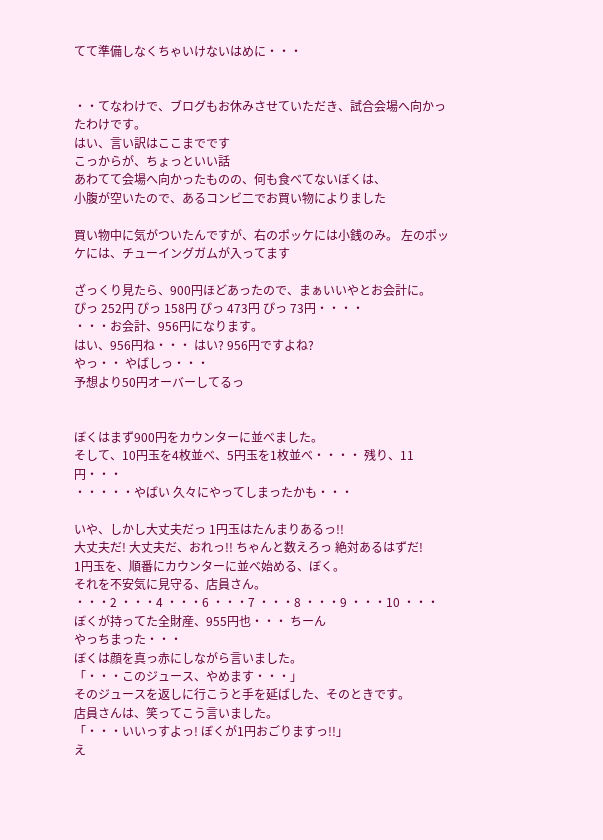てて準備しなくちゃいけないはめに・・・


・・てなわけで、ブログもお休みさせていただき、試合会場へ向かったわけです。
はい、言い訳はここまでです
こっからが、ちょっといい話
あわてて会場へ向かったものの、何も食べてないぼくは、
小腹が空いたので、あるコンビ二でお買い物によりました

買い物中に気がついたんですが、右のポッケには小銭のみ。 左のポッケには、チューイングガムが入ってます

ざっくり見たら、900円ほどあったので、まぁいいやとお会計に。
ぴっ 252円 ぴっ 158円 ぴっ 473円 ぴっ 73円・・・・
・・・お会計、956円になります。
はい、956円ね・・・ はい? 956円ですよね?
やっ・・ やばしっ・・・
予想より50円オーバーしてるっ


ぼくはまず900円をカウンターに並べました。
そして、10円玉を4枚並べ、5円玉を1枚並べ・・・・ 残り、11円・・・
・・・・・やばい 久々にやってしまったかも・・・

いや、しかし大丈夫だっ 1円玉はたんまりあるっ!!
大丈夫だ! 大丈夫だ、おれっ!! ちゃんと数えろっ 絶対あるはずだ!
1円玉を、順番にカウンターに並べ始める、ぼく。
それを不安気に見守る、店員さん。
・・・2 ・・・4 ・・・6 ・・・7 ・・・8 ・・・9 ・・・10 ・・・
ぼくが持ってた全財産、955円也・・・ ちーん
やっちまった・・・
ぼくは顔を真っ赤にしながら言いました。
「・・・このジュース、やめます・・・」
そのジュースを返しに行こうと手を延ばした、そのときです。
店員さんは、笑ってこう言いました。
「・・・いいっすよっ! ぼくが1円おごりますっ!!」
え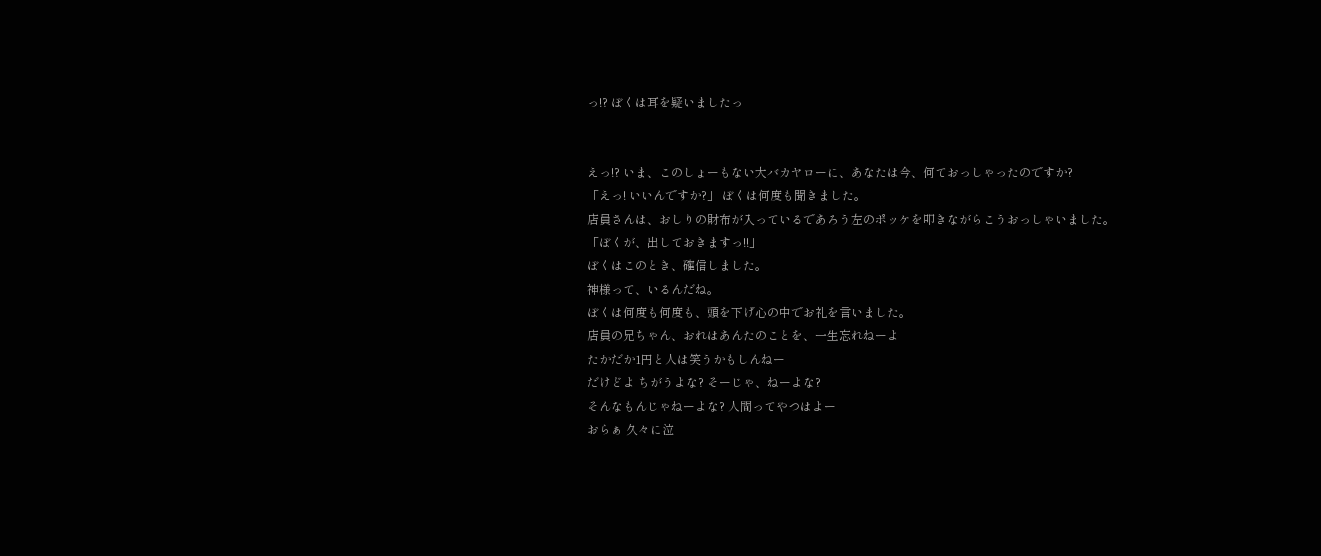っ!? ぼくは耳を疑いましたっ


えっ!? いま、このしょーもない大バカヤローに、あなたは今、何ておっしゃったのですか?
「えっ! いいんですか?」 ぼくは何度も聞きました。
店員さんは、おしりの財布が入っているであろう左のポッケを叩きながらこうおっしゃいました。
「ぼくが、出しておきますっ!!」
ぼくはこのとき、確信しました。
神様って、いるんだね。
ぼくは何度も何度も、頭を下げ心の中でお礼を言いました。
店員の兄ちゃん、おれはあんたのことを、一生忘れねーよ
たかだか1円と人は笑うかもしんねー
だけどよ ちがうよな? そーじゃ、ねーよな?
そんなもんじゃねーよな? 人間ってやつはよー
おらぁ 久々に泣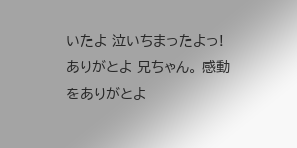いたよ 泣いちまったよっ!
ありがとよ 兄ちゃん。 感動をありがとよ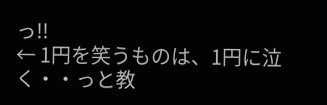っ!!
← 1円を笑うものは、1円に泣く・・っと教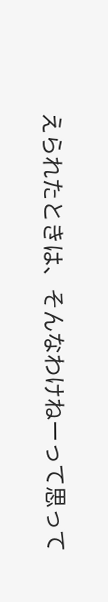えられたときは、そんなわけねーって思って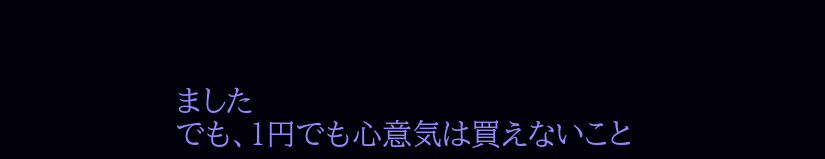ました
でも、1円でも心意気は買えないこと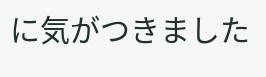に気がつきました